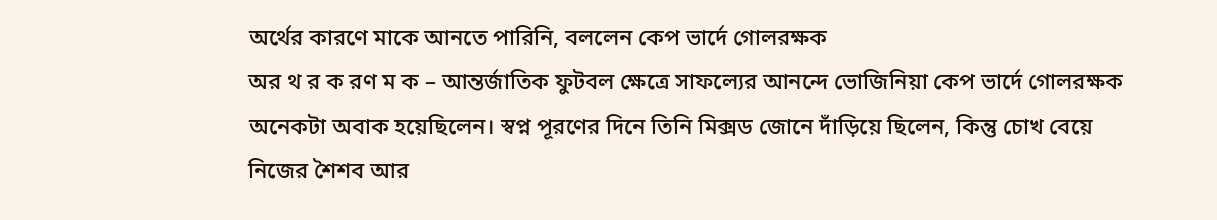অর্থের কারণে মাকে আনতে পারিনি, বললেন কেপ ভার্দে গোলরক্ষক
অর থ র ক রণ ম ক – আন্তর্জাতিক ফুটবল ক্ষেত্রে সাফল্যের আনন্দে ভোজিনিয়া কেপ ভার্দে গোলরক্ষক অনেকটা অবাক হয়েছিলেন। স্বপ্ন পূরণের দিনে তিনি মিক্সড জোনে দাঁড়িয়ে ছিলেন, কিন্তু চোখ বেয়ে নিজের শৈশব আর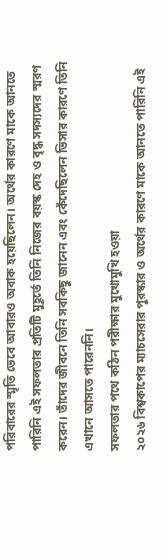পরিবারের স্মৃতি ভেবে আবারও অবাক হয়েছিলেন। অর্থের কারণে মাকে আনতে পারিনি এই সফলতার প্রতিটি মুহূর্তে তিনি নিজের বয়স্ক দেহ ও বৃদ্ধ সদস্যদের স্মরণ করেন। তাঁদের জীবনে তিনি সবকিছু জানেন এবং কেঁদেছিলেন ভিসার কারণে তিনি এখানে আসতে পারেননি।
সফলতার পথে কঠিন পরীক্ষার মুখোমুখি হওয়া
২০২৬ বিশ্বকাপের ম্যাচসেরার পুরস্কার ও অর্থের কারণে মাকে আনতে পারিনি এই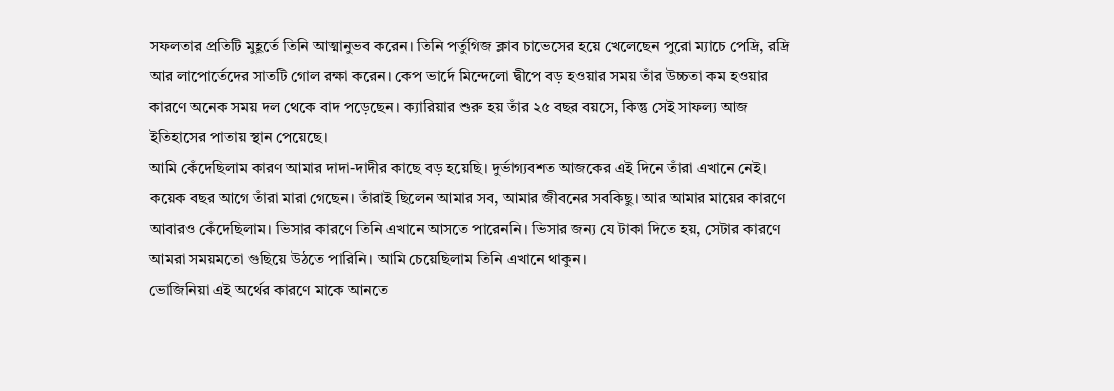সফলতার প্রতিটি মুহূর্তে তিনি আত্মানুভব করেন। তিনি পর্তুগিজ ক্লাব চাভেসের হয়ে খেলেছেন পুরো ম্যাচে পেদ্রি, রদ্রি আর লাপোর্তেদের সাতটি গোল রক্ষা করেন। কেপ ভার্দে মিন্দেলো দ্বীপে বড় হওয়ার সময় তাঁর উচ্চতা কম হওয়ার কারণে অনেক সময় দল থেকে বাদ পড়েছেন। ক্যারিয়ার শুরু হয় তাঁর ২৫ বছর বয়সে, কিন্তু সেই সাফল্য আজ ইতিহাসের পাতায় স্থান পেয়েছে।
আমি কেঁদেছিলাম কারণ আমার দাদা-দাদীর কাছে বড় হয়েছি। দুর্ভাগ্যবশত আজকের এই দিনে তাঁরা এখানে নেই। কয়েক বছর আগে তাঁরা মারা গেছেন। তাঁরাই ছিলেন আমার সব, আমার জীবনের সবকিছু। আর আমার মায়ের কারণে আবারও কেঁদেছিলাম। ভিসার কারণে তিনি এখানে আসতে পারেননি। ভিসার জন্য যে টাকা দিতে হয়, সেটার কারণে আমরা সময়মতো গুছিয়ে উঠতে পারিনি। আমি চেয়েছিলাম তিনি এখানে থাকুন।
ভোজিনিয়া এই অর্থের কারণে মাকে আনতে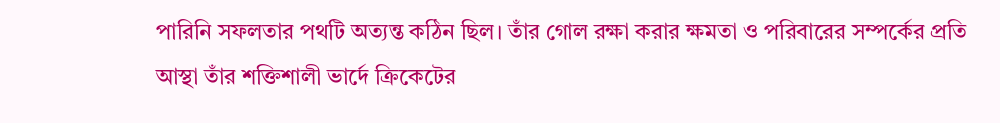পারিনি সফলতার পথটি অত্যন্ত কঠিন ছিল। তাঁর গোল রক্ষা করার ক্ষমতা ও পরিবারের সম্পর্কের প্রতি আস্থা তাঁর শক্তিশালী ভার্দে ক্রিকেটের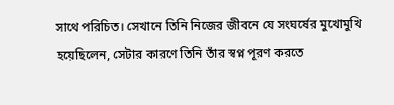সাথে পরিচিত। সেখানে তিনি নিজের জীবনে যে সংঘর্ষের মুখোমুখি হয়েছিলেন, সেটার কারণে তিনি তাঁর স্বপ্ন পূরণ করতে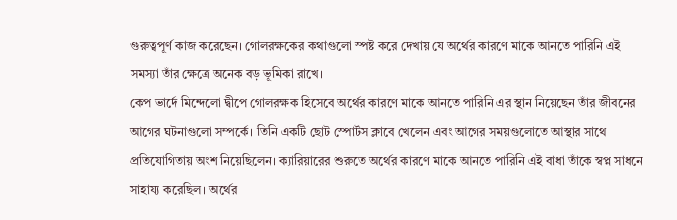গুরুত্বপূর্ণ কাজ করেছেন। গোলরক্ষকের কথাগুলো স্পষ্ট করে দেখায় যে অর্থের কারণে মাকে আনতে পারিনি এই সমস্যা তাঁর ক্ষেত্রে অনেক বড় ভূমিকা রাখে।
কেপ ভার্দে মিন্দেলো দ্বীপে গোলরক্ষক হিসেবে অর্থের কারণে মাকে আনতে পারিনি এর স্থান নিয়েছেন তাঁর জীবনের আগের ঘটনাগুলো সম্পর্কে। তিনি একটি ছোট স্পোর্টস ক্লাবে খেলেন এবং আগের সময়গুলোতে আস্থার সাথে প্রতিযোগিতায় অংশ নিয়েছিলেন। ক্যারিয়ারের শুরুতে অর্থের কারণে মাকে আনতে পারিনি এই বাধা তাঁকে স্বপ্ন সাধনে সাহায্য করেছিল। অর্থের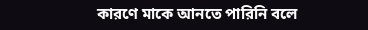কারণে মাকে আনতে পারিনি বলে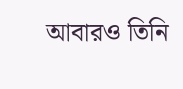আবারও তিনি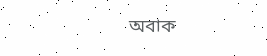অবাক